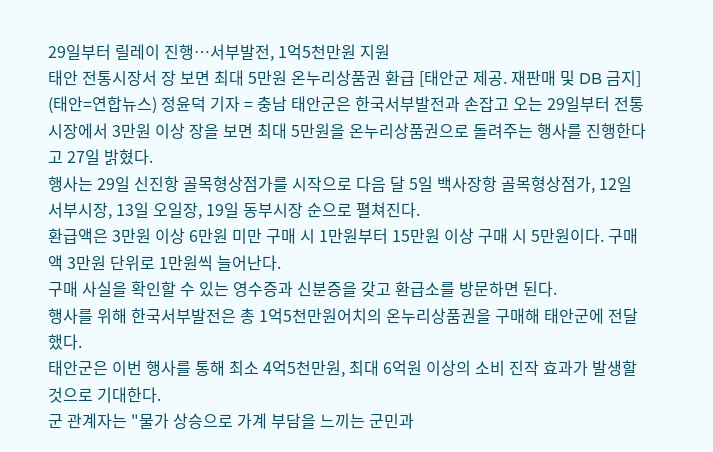29일부터 릴레이 진행…서부발전, 1억5천만원 지원
태안 전통시장서 장 보면 최대 5만원 온누리상품권 환급 [태안군 제공. 재판매 및 DB 금지]
(태안=연합뉴스) 정윤덕 기자 = 충남 태안군은 한국서부발전과 손잡고 오는 29일부터 전통시장에서 3만원 이상 장을 보면 최대 5만원을 온누리상품권으로 돌려주는 행사를 진행한다고 27일 밝혔다.
행사는 29일 신진항 골목형상점가를 시작으로 다음 달 5일 백사장항 골목형상점가, 12일 서부시장, 13일 오일장, 19일 동부시장 순으로 펼쳐진다.
환급액은 3만원 이상 6만원 미만 구매 시 1만원부터 15만원 이상 구매 시 5만원이다. 구매액 3만원 단위로 1만원씩 늘어난다.
구매 사실을 확인할 수 있는 영수증과 신분증을 갖고 환급소를 방문하면 된다.
행사를 위해 한국서부발전은 총 1억5천만원어치의 온누리상품권을 구매해 태안군에 전달했다.
태안군은 이번 행사를 통해 최소 4억5천만원, 최대 6억원 이상의 소비 진작 효과가 발생할 것으로 기대한다.
군 관계자는 "물가 상승으로 가계 부담을 느끼는 군민과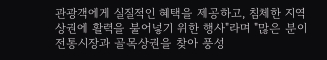관광객에게 실질적인 혜택을 제공하고, 침체한 지역 상권에 활력을 불어넣기 위한 행사"라며 "많은 분이 전통시장과 골목상권을 찾아 풍성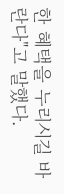한 혜택을 누리시길 바란다"고 말했다.